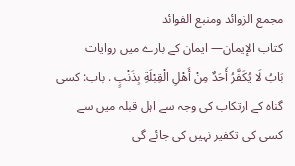مجمع الزوائد ومنبع الفوائد
كتاب الإيمان— ایمان کے بارے میں روایات
بَابُ لَا يُكَفَّرُ أَحَدٌ مِنْ أَهْلِ الْقِبْلَةِ بِذَنْبٍ . باب: کسی گناہ کے ارتکاب کی وجہ سے اہل قبلہ میں سے کسی کی تکفیر نہیں کی جائے گی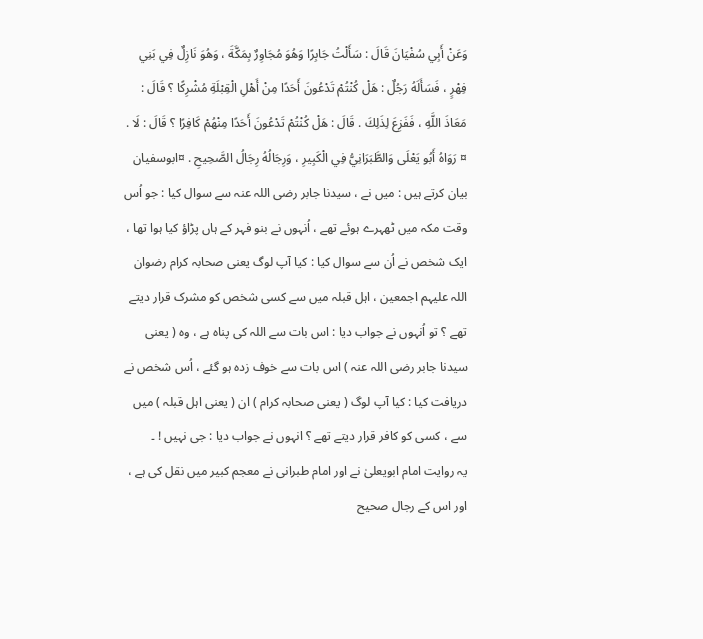وَعَنْ أَبِي سُفْيَانَ قَالَ : سَأَلْتُ جَابِرًا وَهُوَ مُجَاوِرٌ بِمَكَّةَ ، وَهُوَ نَازِلٌ فِي بَنِي فِهْرٍ ، فَسَأَلَهُ رَجُلٌ : هَلْ كُنْتُمْ تَدْعُونَ أَحَدًا مِنْ أَهْلِ الْقِبْلَةِ مُشْرِكًا ؟ قَالَ : مَعَاذَ اللَّهِ ، فَفَزِعَ لِذَلِكَ . قَالَ : هَلْ كُنْتُمْ تَدْعُونَ أَحَدًا مِنْهُمْ كَافِرًا ؟ قَالَ : لَا . ¤ رَوَاهُ أَبُو يَعْلَى وَالطَّبَرَانِيُّ فِي الْكَبِيرِ ، وَرِجَالُهُ رِجَالُ الصَّحِيحِ . ¤ابوسفیان بیان کرتے ہیں : میں نے ، سیدنا جابر رضی اللہ عنہ سے سوال کیا : جو اُس وقت مکہ میں ٹھہرے ہوئے تھے ، اُنہوں نے بنو فہر کے ہاں پڑاؤ کیا ہوا تھا ، ایک شخص نے اُن سے سوال کیا : کیا آپ لوگ یعنی صحابہ کرام رضوان اللہ علیہم اجمعین ، اہل قبلہ میں سے کسی شخص کو مشرک قرار دیتے تھے ؟ تو اُنہوں نے جواب دیا : اس بات سے اللہ کی پناہ ہے ، وہ ( یعنی سیدنا جابر رضی اللہ عنہ ) اس بات سے خوف زدہ ہو گئے ، اُس شخص نے دریافت کیا : کیا آپ لوگ ( یعنی صحابہ کرام ) ان ( یعنی اہل قبلہ ) میں سے ، کسی کو کافر قرار دیتے تھے ؟ انہوں نے جواب دیا : جی نہیں ! ۔
یہ روایت امام ابویعلیٰ نے اور امام طبرانی نے معجم کبیر میں نقل کی ہے ، اور اس کے رجال صحیح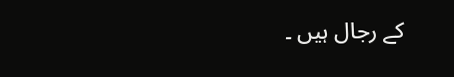کے رجال ہیں ۔